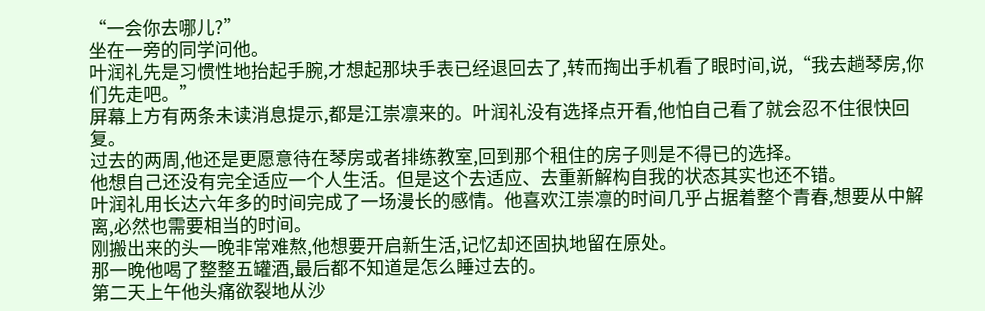“一会你去哪儿?”
坐在一旁的同学问他。
叶润礼先是习惯性地抬起手腕,才想起那块手表已经退回去了,转而掏出手机看了眼时间,说,“我去趟琴房,你们先走吧。”
屏幕上方有两条未读消息提示,都是江崇凛来的。叶润礼没有选择点开看,他怕自己看了就会忍不住很快回复。
过去的两周,他还是更愿意待在琴房或者排练教室,回到那个租住的房子则是不得已的选择。
他想自己还没有完全适应一个人生活。但是这个去适应、去重新解构自我的状态其实也还不错。
叶润礼用长达六年多的时间完成了一场漫长的感情。他喜欢江崇凛的时间几乎占据着整个青春,想要从中解离,必然也需要相当的时间。
刚搬出来的头一晚非常难熬,他想要开启新生活,记忆却还固执地留在原处。
那一晚他喝了整整五罐酒,最后都不知道是怎么睡过去的。
第二天上午他头痛欲裂地从沙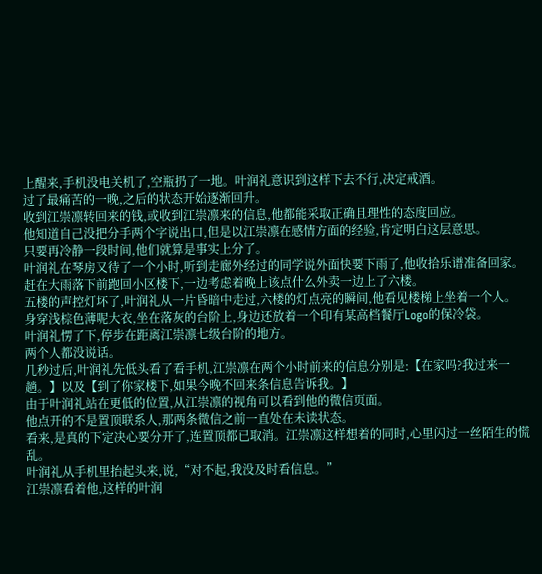上醒来,手机没电关机了,空瓶扔了一地。叶润礼意识到这样下去不行,决定戒酒。
过了最痛苦的一晚,之后的状态开始逐渐回升。
收到江崇凛转回来的钱,或收到江崇凛来的信息,他都能采取正确且理性的态度回应。
他知道自己没把分手两个字说出口,但是以江崇凛在感情方面的经验,肯定明白这层意思。
只要再冷静一段时间,他们就算是事实上分了。
叶润礼在琴房又待了一个小时,听到走廊外经过的同学说外面快要下雨了,他收拾乐谱准备回家。
赶在大雨落下前跑回小区楼下,一边考虑着晚上该点什么外卖一边上了六楼。
五楼的声控灯坏了,叶润礼从一片昏暗中走过,六楼的灯点亮的瞬间,他看见楼梯上坐着一个人。
身穿浅棕色薄呢大衣,坐在落灰的台阶上,身边还放着一个印有某高档餐厅Logo的保冷袋。
叶润礼愣了下,停步在距离江崇凛七级台阶的地方。
两个人都没说话。
几秒过后,叶润礼先低头看了看手机,江崇凛在两个小时前来的信息分别是:【在家吗?我过来一趟。】以及【到了你家楼下,如果今晚不回来条信息告诉我。】
由于叶润礼站在更低的位置,从江崇凛的视角可以看到他的微信页面。
他点开的不是置顶联系人,那两条微信之前一直处在未读状态。
看来,是真的下定决心要分开了,连置顶都已取消。江崇凛这样想着的同时,心里闪过一丝陌生的慌乱。
叶润礼从手机里抬起头来,说,“对不起,我没及时看信息。”
江崇凛看着他,这样的叶润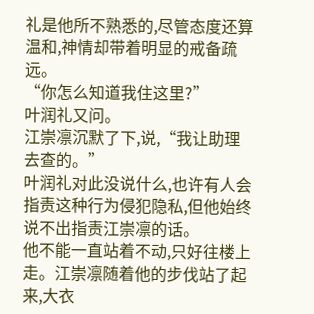礼是他所不熟悉的,尽管态度还算温和,神情却带着明显的戒备疏远。
“你怎么知道我住这里?”
叶润礼又问。
江崇凛沉默了下,说,“我让助理去查的。”
叶润礼对此没说什么,也许有人会指责这种行为侵犯隐私,但他始终说不出指责江崇凛的话。
他不能一直站着不动,只好往楼上走。江崇凛随着他的步伐站了起来,大衣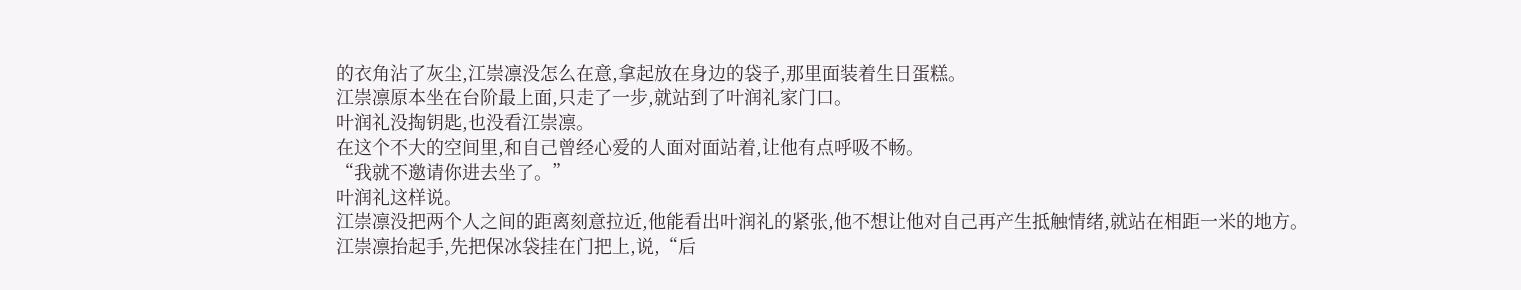的衣角沾了灰尘,江崇凛没怎么在意,拿起放在身边的袋子,那里面装着生日蛋糕。
江崇凛原本坐在台阶最上面,只走了一步,就站到了叶润礼家门口。
叶润礼没掏钥匙,也没看江崇凛。
在这个不大的空间里,和自己曾经心爱的人面对面站着,让他有点呼吸不畅。
“我就不邀请你进去坐了。”
叶润礼这样说。
江崇凛没把两个人之间的距离刻意拉近,他能看出叶润礼的紧张,他不想让他对自己再产生抵触情绪,就站在相距一米的地方。
江崇凛抬起手,先把保冰袋挂在门把上,说,“后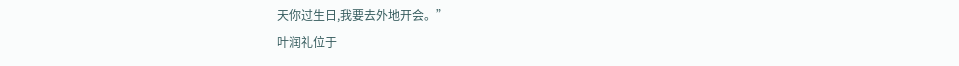天你过生日,我要去外地开会。”
叶润礼位于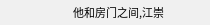他和房门之间,江崇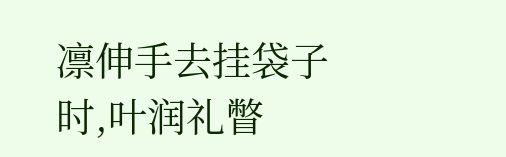凛伸手去挂袋子时,叶润礼瞥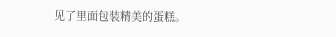见了里面包装精美的蛋糕。